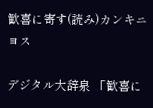歓喜に寄す(読み)カンキニヨス

デジタル大辞泉 「歓喜に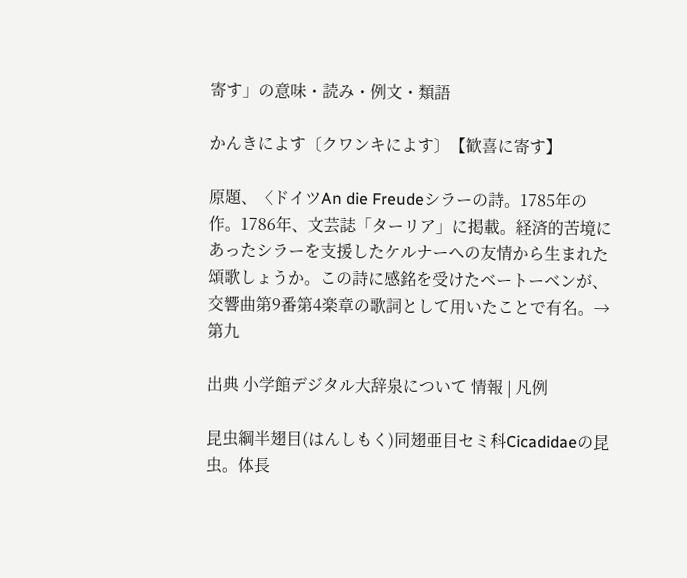寄す」の意味・読み・例文・類語

かんきによす〔クワンキによす〕【歓喜に寄す】

原題、〈ドイツAn die Freudeシラーの詩。1785年の作。1786年、文芸誌「ターリア」に掲載。経済的苦境にあったシラーを支援したケルナーへの友情から生まれた頌歌しょうか。この詩に感銘を受けたベートーベンが、交響曲第9番第4楽章の歌詞として用いたことで有名。→第九

出典 小学館デジタル大辞泉について 情報 | 凡例

昆虫綱半翅目(はんしもく)同翅亜目セミ科Cicadidaeの昆虫。体長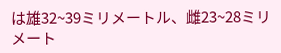は雄32~39ミリメートル、雌23~28ミリメート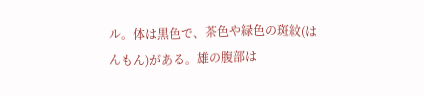ル。体は黒色で、茶色や緑色の斑紋(はんもん)がある。雄の腹部は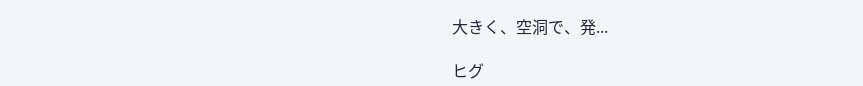大きく、空洞で、発...

ヒグ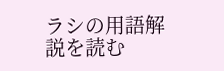ラシの用語解説を読む